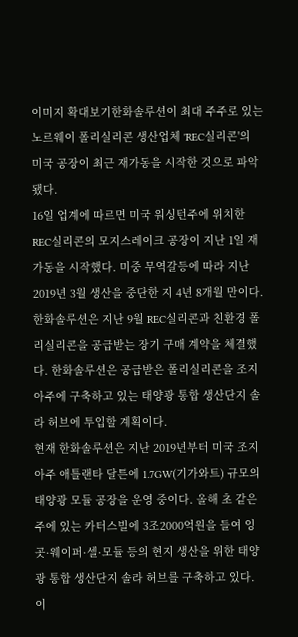이미지 확대보기한화솔루션이 최대 주주로 있는 노르웨이 폴리실리콘 생산업체 'REC실리콘'의 미국 공장이 최근 재가동을 시작한 것으로 파악됐다.
16일 업계에 따르면 미국 워싱턴주에 위치한 REC실리콘의 모지스레이크 공장이 지난 1일 재가동을 시작했다. 미중 무역갈등에 따라 지난 2019년 3월 생산을 중단한 지 4년 8개월 만이다.
한화솔루션은 지난 9월 REC실리콘과 친환경 폴리실리콘을 공급받는 장기 구매 계약을 체결했다. 한화솔루션은 공급받은 폴리실리콘을 조지아주에 구축하고 있는 태양광 통합 생산단지 솔라 허브에 투입할 계획이다.
현재 한화솔루션은 지난 2019년부터 미국 조지아주 애틀랜타 달튼에 1.7GW(기가와트) 규모의 태양광 모듈 공장을 운영 중이다. 올해 초 같은 주에 있는 카터스빌에 3조2000억원을 들여 잉곳·웨이퍼·셀·모듈 등의 현지 생산을 위한 태양광 통합 생산단지 솔라 허브를 구축하고 있다. 이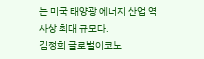는 미국 태양광 에너지 산업 역사상 최대 규모다.
김정희 글로벌이코노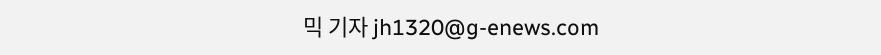믹 기자 jh1320@g-enews.com